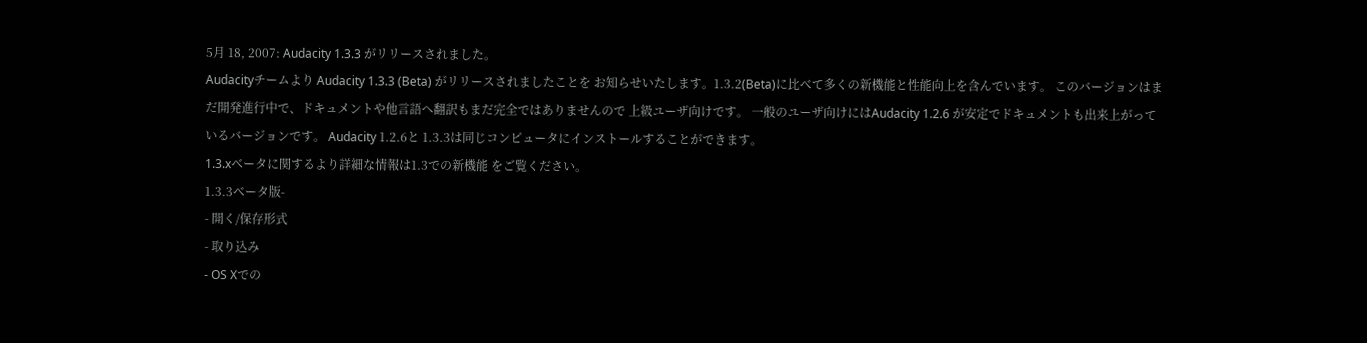5月 18, 2007: Audacity 1.3.3 がリリースされました。
Audacityチームより Audacity 1.3.3 (Beta) がリリースされましたことを お知らせいたします。1.3.2(Beta)に比べて多くの新機能と性能向上を含んでいます。 このバージョンはまだ開発進行中で、ドキュメントや他言語へ翻訳もまだ完全ではありませんので 上級ユーザ向けです。 一般のユーザ向けにはAudacity 1.2.6 が安定でドキュメントも出来上がっているバージョンです。 Audacity 1.2.6と 1.3.3は同じコンピュータにインストールすることができます。
1.3.xベータに関するより詳細な情報は1.3での新機能 をご覧ください。
1.3.3ベータ版-
- 開く/保存形式
- 取り込み
- OS Xでの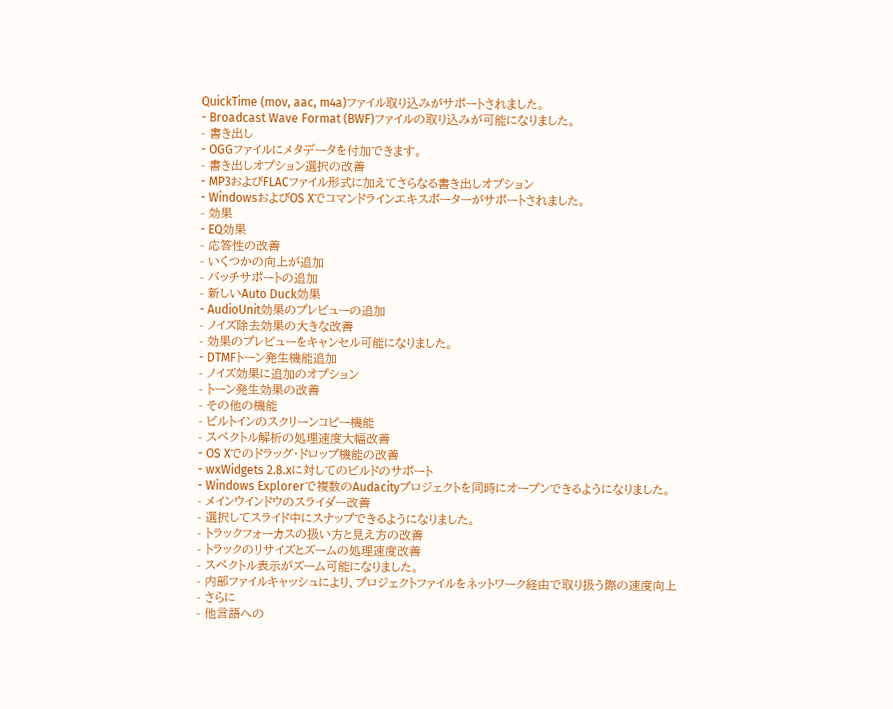QuickTime (mov, aac, m4a)ファイル取り込みがサポートされました。
- Broadcast Wave Format (BWF)ファイルの取り込みが可能になりました。
- 書き出し
- OGGファイルにメタデータを付加できます。
- 書き出しオプション選択の改善
- MP3およびFLACファイル形式に加えてさらなる書き出しオプション
- WindowsおよびOS Xでコマンドラインエキスポーターがサポートされました。
- 効果
- EQ効果
- 応答性の改善
- いくつかの向上が追加
- バッチサポートの追加
- 新しいAuto Duck効果
- AudioUnit効果のプレビューの追加
- ノイズ除去効果の大きな改善
- 効果のプレビューをキャンセル可能になりました。
- DTMFトーン発生機能追加
- ノイズ効果に追加のオプション
- トーン発生効果の改善
- その他の機能
- ビルトインのスクリーンコピー機能
- スペクトル解析の処理速度大幅改善
- OS Xでのドラッグ・ドロップ機能の改善
- wxWidgets 2.8.xに対してのビルドのサポート
- Windows Explorerで複数のAudacityプロジェクトを同時にオープンできるようになりました。
- メインウインドウのスライダー改善
- 選択してスライド中にスナップできるようになりました。
- トラックフォーカスの扱い方と見え方の改善
- トラックのリサイズとズームの処理速度改善
- スペクトル表示がズーム可能になりました。
- 内部ファイルキャッシュにより、プロジェクトファイルをネットワーク経由で取り扱う際の速度向上
- さらに
- 他言語への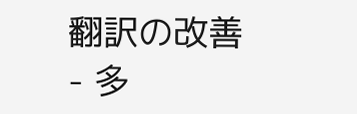翻訳の改善
- 多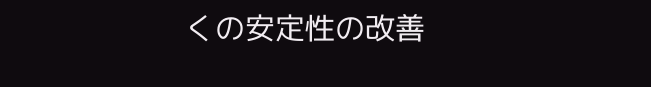くの安定性の改善